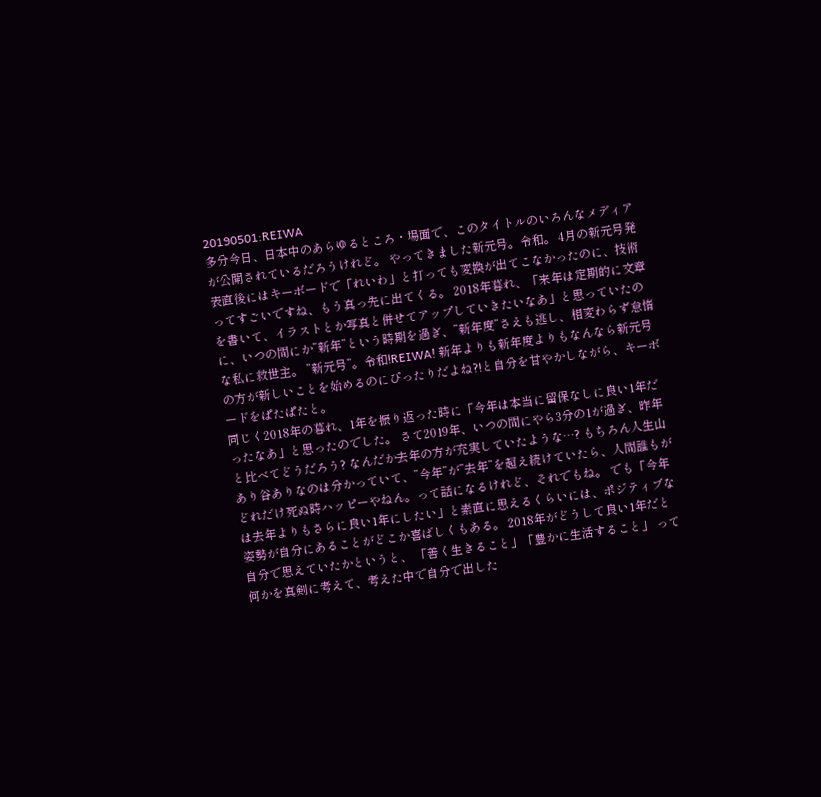20190501:REIWA
多分今日、日本中のあらゆるところ・場面で、このタイトルのいろんなメディアが公開されているだろうけれど。 やってきました新元号。令和。 4月の新元号発表直後にはキーボードで「れいわ」と打っても変換が出てこなかったのに、技術ってすごいですね、もう真っ先に出てくる。 2018年暮れ、「来年は定期的に文章を書いて、イラストとか写真と併せてアップしていきたいなあ」と思っていたのに、いつの間にか”新年”という時期を過ぎ、”新年度”さえも逃し、相変わらず怠惰な私に救世主。 ”新元号”。令和!REIWA! 新年よりも新年度よりもなんなら新元号の方が新しいことを始めるのにぴったりだよね?!と自分を甘やかしながら、キーボードをぱたぱたと。
同じく2018年の暮れ、1年を振り返った時に「今年は本当に留保なしに良い1年だったなあ」と思ったのでした。 さて2019年、いつの間にやら3分の1が過ぎ、昨年と比べてどうだろう? なんだか去年の方が充実していたような…? もちろん人生山あり谷ありなのは分かっていて、”今年”が”去年”を超え続けていたら、人間誰もがどれだけ死ぬ時ハッピーやねん。って話になるけれど、それでもね。 でも「今年は去年よりもさらに良い1年にしたい」と素直に思えるくらいには、ポジティブな姿勢が自分にあることがどこか喜ばしくもある。 2018年がどうして良い1年だと自分で思えていたかというと、 「善く生きること」「豊かに生活すること」 って何かを真剣に考えて、考えた中で自分で出した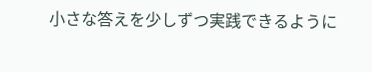小さな答えを少しずつ実践できるように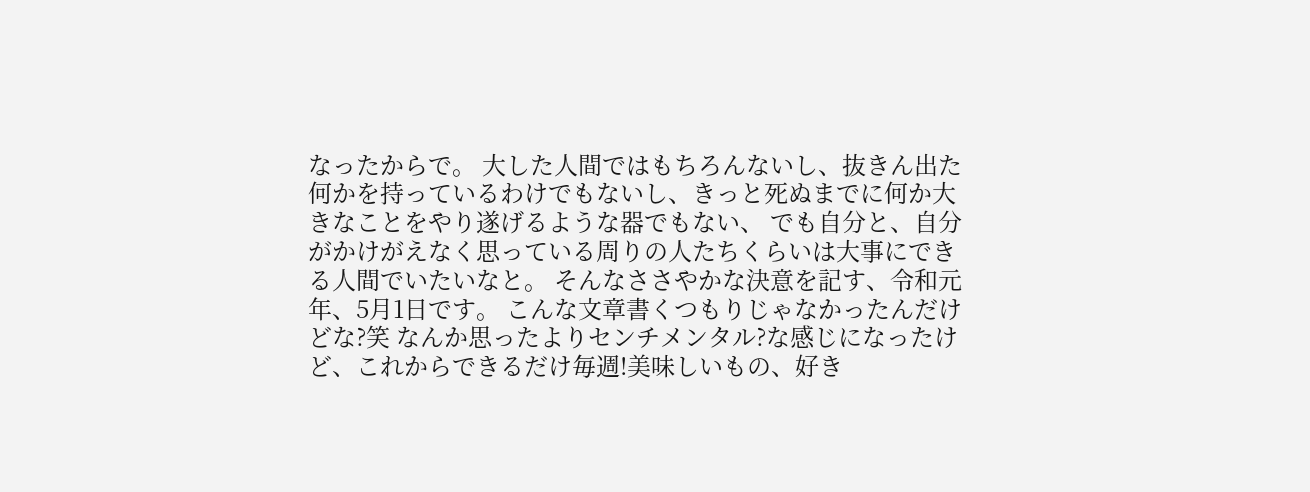なったからで。 大した人間ではもちろんないし、抜きん出た何かを持っているわけでもないし、きっと死ぬまでに何か大きなことをやり遂げるような器でもない、 でも自分と、自分がかけがえなく思っている周りの人たちくらいは大事にできる人間でいたいなと。 そんなささやかな決意を記す、令和元年、5月1日です。 こんな文章書くつもりじゃなかったんだけどな?笑 なんか思ったよりセンチメンタル?な感じになったけど、これからできるだけ毎週!美味しいもの、好き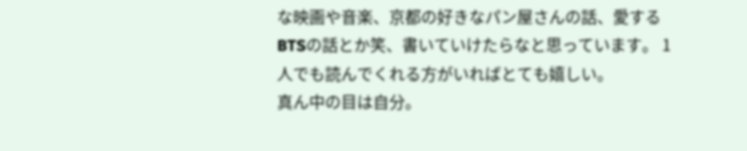な映画や音楽、京都の好きなパン屋さんの話、愛するBTSの話とか笑、書いていけたらなと思っています。 1人でも読んでくれる方がいればとても嬉しい。
真ん中の目は自分。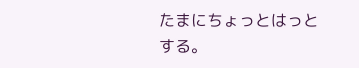たまにちょっとはっとする。